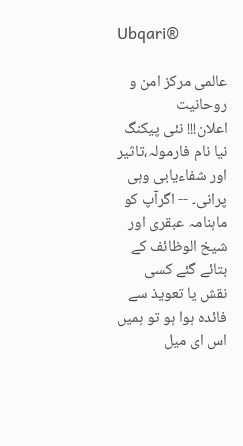Ubqari®

عالمی مرکز امن و روحانیت
اعلان!!! نئی پیکنگ نیا نام فارمولہ،تاثیر اور شفاءیابی وہی پرانی۔ -- اگرآپ کو ماہنامہ عبقری اور شیخ الوظائف کے بتائے گئے کسی نقش یا تعویذ سے فائدہ ہوا ہو تو ہمیں اس ای میل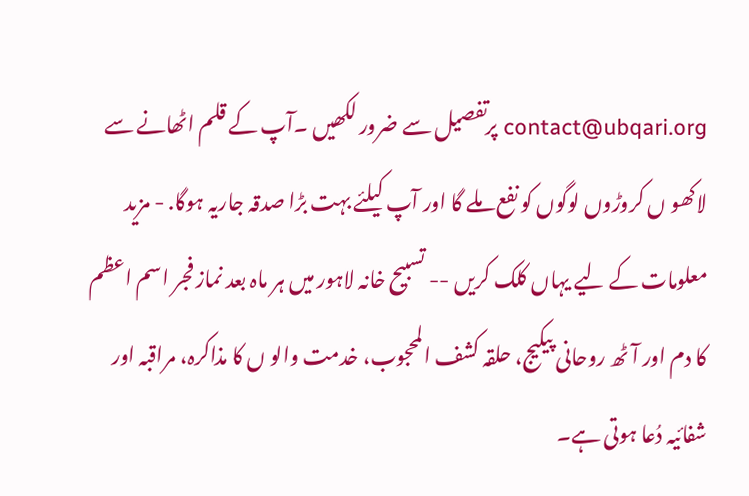contact@ubqari.org پرتفصیل سے ضرور لکھیں ۔آپ کے قلم اٹھانے سے لاکھو ں کروڑوں لوگوں کو نفع ملے گا اور آپ کیلئے بہت بڑا صدقہ جاریہ ہوگا. - مزید معلومات کے لیے یہاں کلک کریں -- تسبیح خانہ لاہور میں ہر ماہ بعد نماز فجر اسم اعظم کا دم اور آٹھ روحانی پیکیج، حلقہ کشف المحجوب، خدمت والو ں کا مذاکرہ، مراقبہ اور شفائیہ دُعا ہوتی ہے۔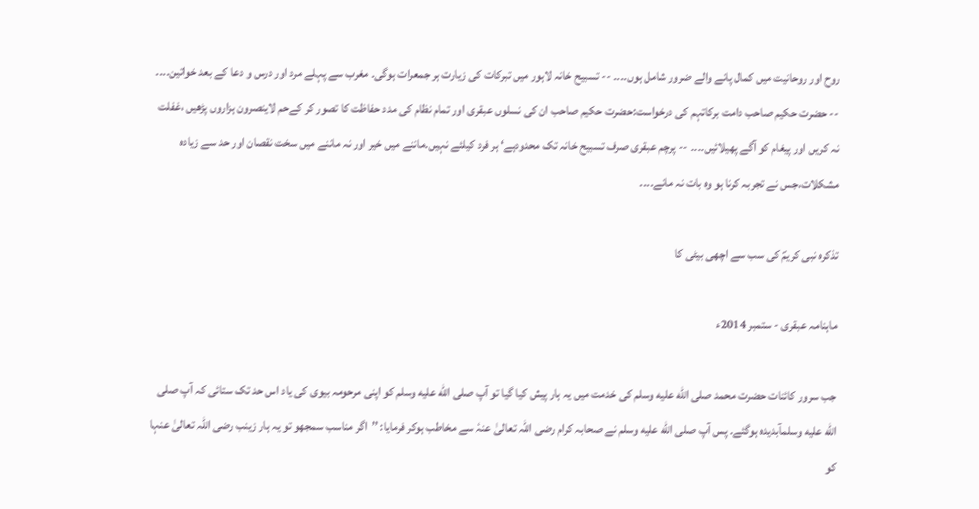روح اور روحانیت میں کمال پانے والے ضرور شامل ہوں۔۔۔۔ -- تسبیح خانہ لاہور میں تبرکات کی زیارت ہر جمعرات ہوگی۔ مغرب سے پہلے مرد اور درس و دعا کے بعد خواتین۔۔۔۔ -- حضرت حکیم صاحب دامت برکاتہم کی درخواست:حضرت حکیم صاحب ان کی نسلوں عبقری اور تمام نظام کی مدد حفاظت کا تصور کر کےحم لاینصرون ہزاروں پڑھیں ،غفلت نہ کریں اور پیغام کو آگے پھیلائیں۔۔۔۔ -- پرچم عبقری صرف تسبیح خانہ تک محدودہے‘ ہر فرد کیلئے نہیں۔ماننے میں خیر اور نہ ماننے میں سخت نقصان اور حد سے زیادہ مشکلات،جس نے تجربہ کرنا ہو وہ بات نہ مانے۔۔۔۔

تذکرہ نبی کریمؐ کی سب سے اچھی بیٹی کا

ماہنامہ عبقری - ستمبر 2014ء

جب سرور کائنات حضرت محمد صلى الله عليه وسلم کی خدمت میں یہ ہار پیش کیا گیا تو آپ صلى الله عليه وسلم کو اپنی مرحومہ بیوی کی یاد اس حد تک ستائی کہ آپ صلى الله عليه وسلمآبدیدہ ہوگئے۔ پس آپ صلى الله عليه وسلم نے صحابہ کرام رضی اللہ تعالیٰ عنہٗ سے مخاطب ہوکر فرمایا: ’’اگر مناسب سمجھو تو یہ ہار زینب رضی اللہ تعالیٰ عنہا کو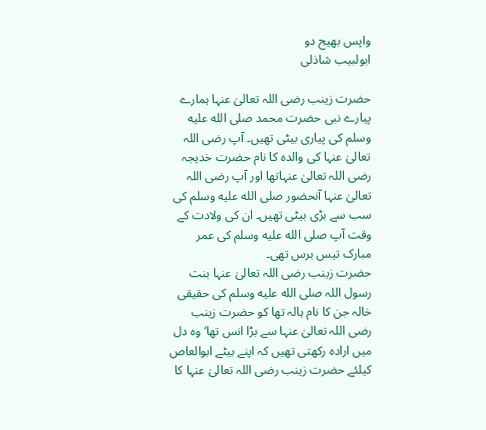واپس بھیج دو
ابولبیب شاذلی

حضرت زینب رضی اللہ تعالیٰ عنہا ہمارے پیارے نبی حضرت محمد صلى الله عليه وسلم کی پیاری بیٹی تھیں۔ آپ رضی اللہ تعالیٰ عنہا کی والدہ کا نام حضرت خدیجہ رضی اللہ تعالیٰ عنہاتھا اور آپ رضی اللہ تعالیٰ عنہا آنحضور صلى الله عليه وسلم کی سب سے بڑی بیٹی تھیں۔ ان کی ولادت کے وقت آپ صلى الله عليه وسلم کی عمر مبارک تیس برس تھی۔
حضرت زینب رضی اللہ تعالیٰ عنہا بنت رسول اللہ صلى الله عليه وسلم کی حقیقی خالہ جن کا نام ہالہ تھا کو حضرت زینب رضی اللہ تعالیٰ عنہا سے بڑا انس تھا‘ وہ دل میں ارادہ رکھتی تھیں کہ اپنے بیٹے ابوالعاص کیلئے حضرت زینب رضی اللہ تعالیٰ عنہا کا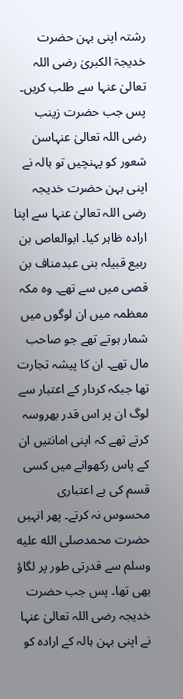رشتہ اپنی بہن حضرت خدیجۃ الکبریٰ رضی اللہ تعالیٰ عنہا سے طلب کریں۔ پس جب حضرت زینب رضی اللہ تعالیٰ عنہاسن شعور کو پہنچیں تو ہالہ نے اپنی بہن حضرت خدیجہ رضی اللہ تعالیٰ عنہا سے اپنا ارادہ ظاہر کیا۔ ابوالعاص بن ربیع قبیلہ بنی عبدمناف بن قصی میں سے تھے۔ وہ مکہ معظمہ میں ان لوگوں میں شمار ہوتے تھے جو صاحب مال تھے۔ ان کا پیشہ تجارت تھا جبکہ کردار کے اعتبار سے لوگ ان پر اس قدر بھروسہ کرتے تھے کہ اپنی امانتیں ان کے پاس رکھوانے میں کسی قسم کی بے اعتباری محسوس نہ کرتے۔ پھر انہیں حضرت محمدصلى الله عليه وسلم سے قدرتی طور پر لگاؤ بھی تھا۔ پس جب حضرت خدیجہ رضی اللہ تعالیٰ عنہا نے اپنی بہن ہالہ کے ارادہ کو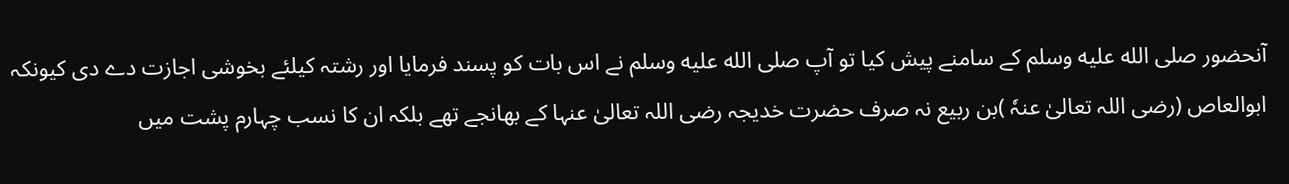آنحضور صلى الله عليه وسلم کے سامنے پیش کیا تو آپ صلى الله عليه وسلم نے اس بات کو پسند فرمایا اور رشتہ کیلئے بخوشی اجازت دے دی کیونکہ ابوالعاص (رضی اللہ تعالیٰ عنہٗ )بن ربیع نہ صرف حضرت خدیجہ رضی اللہ تعالیٰ عنہا کے بھانجے تھے بلکہ ان کا نسب چہارم پشت میں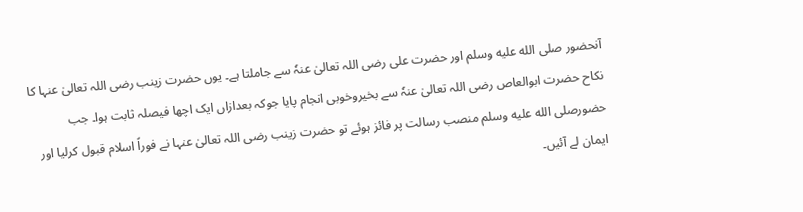آنحضور صلى الله عليه وسلم اور حضرت علی رضی اللہ تعالیٰ عنہٗ سے جاملتا ہے۔ یوں حضرت زینب رضی اللہ تعالیٰ عنہا کا نکاح حضرت ابوالعاص رضی اللہ تعالیٰ عنہٗ سے بخیروخوبی انجام پایا جوکہ بعدازاں ایک اچھا فیصلہ ثابت ہوا۔ جب حضورصلى الله عليه وسلم منصب رسالت پر فائز ہوئے تو حضرت زینب رضی اللہ تعالیٰ عنہا نے فوراً اسلام قبول کرلیا اور ایمان لے آئیں۔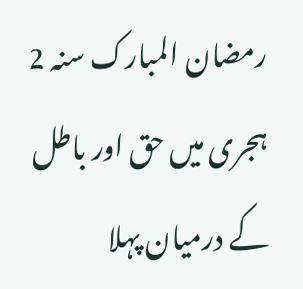رمضان المبارک سنہ 2 ہجری میں حق اور باطل کے درمیان پہلا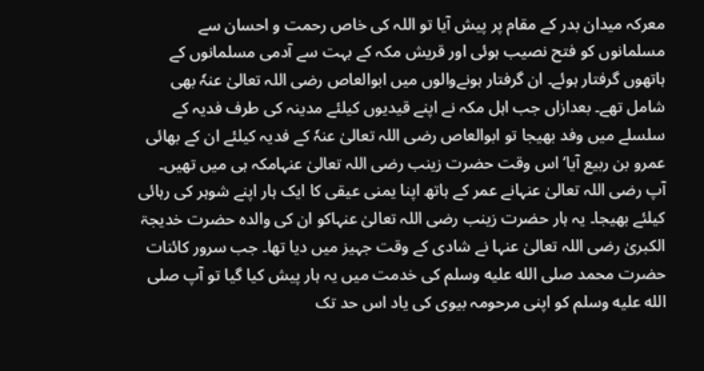معرکہ میدان بدر کے مقام پر پیش آیا تو اللہ کی خاص رحمت و احسان سے مسلمانوں کو فتح نصیب ہوئی اور قریش مکہ کے بہت سے آدمی مسلمانوں کے ہاتھوں گرفتار ہوئے۔ ان گرفتار ہونےوالوں میں ابوالعاص رضی اللہ تعالیٰ عنہٗ بھی شامل تھے۔ بعدازاں جب اہل مکہ نے اپنے قیدیوں کیلئے مدینہ کی طرف فدیہ کے سلسلے میں وفد بھیجا تو ابوالعاص رضی اللہ تعالیٰ عنہٗ کے فدیہ کیلئے ان کے بھائی عمرو بن ربیع آیا‘ اس وقت حضرت زینب رضی اللہ تعالیٰ عنہامکہ ہی میں تھیں۔ آپ رضی اللہ تعالیٰ عنہانے عمر کے ہاتھ اپنا یمنی عیقی کا ایک ہار اپنے شوہر کی رہائی کیلئے بھیجا۔ یہ ہار حضرت زینب رضی اللہ تعالیٰ عنہاکو ان کی والدہ حضرت خدیجۃ الکبریٰ رضی اللہ تعالیٰ عنہا نے شادی کے وقت جہیز میں دیا تھا۔ جب سرور کائنات حضرت محمد صلى الله عليه وسلم کی خدمت میں یہ ہار پیش کیا گیا تو آپ صلى الله عليه وسلم کو اپنی مرحومہ بیوی کی یاد اس حد تک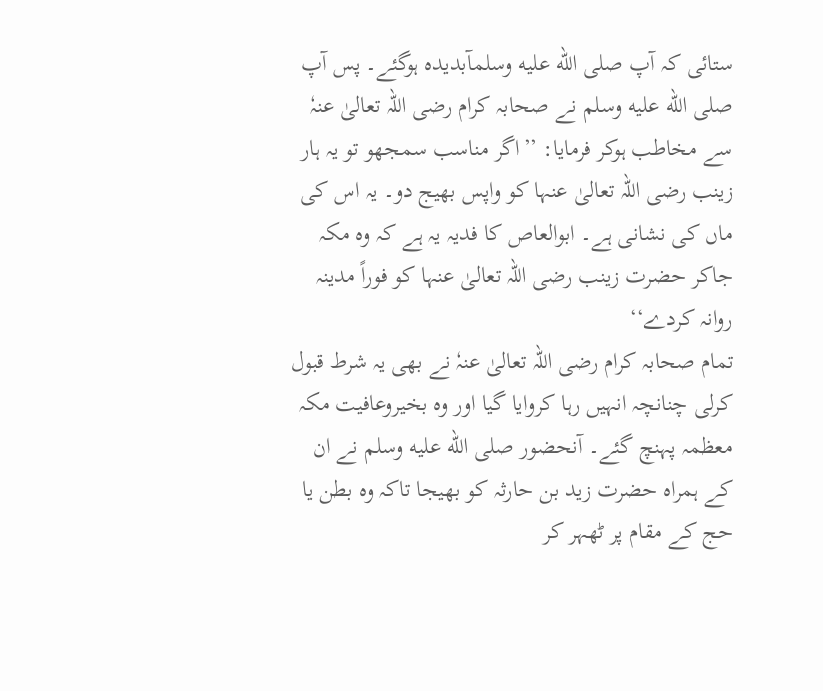ستائی کہ آپ صلى الله عليه وسلمآبدیدہ ہوگئے۔ پس آپ صلى الله عليه وسلم نے صحابہ کرام رضی اللہ تعالیٰ عنہٗ سے مخاطب ہوکر فرمایا: ’’اگر مناسب سمجھو تو یہ ہار زینب رضی اللہ تعالیٰ عنہا کو واپس بھیج دو۔ یہ اس کی ماں کی نشانی ہے۔ ابوالعاص کا فدیہ یہ ہے کہ وہ مکہ جاکر حضرت زینب رضی اللہ تعالیٰ عنہا کو فوراً مدینہ روانہ کردے‘‘
تمام صحابہ کرام رضی اللہ تعالیٰ عنہٗ نے بھی یہ شرط قبول کرلی چنانچہ انہیں رہا کروایا گیا اور وہ بخیروعافیت مکہ معظمہ پہنچ گئے۔ آنحضور صلى الله عليه وسلم نے ان کے ہمراہ حضرت زید بن حارثہ کو بھیجا تاکہ وہ بطن یا حج کے مقام پر ٹھہر کر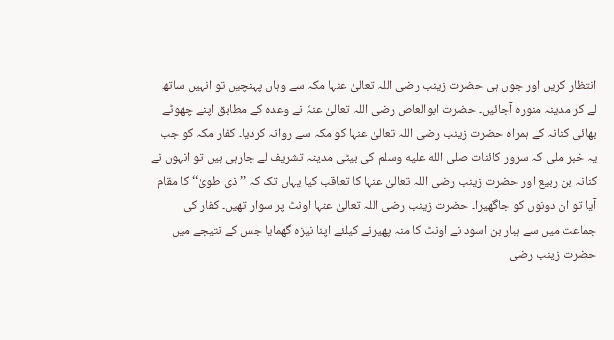انتظار کریں اور جوں ہی حضرت زینب رضی اللہ تعالیٰ عنہا مکہ سے وہاں پہنچیں تو انہیں ساتھ لے کر مدینہ منورہ آجائیں۔ حضرت ابوالعاص رضی اللہ تعالیٰ عنہٗ نے وعدہ کے مطابق اپنے چھوٹے بھائی کنانہ کے ہمراہ حضرت زینب رضی اللہ تعالیٰ عنہا کو مکہ سے روانہ کردیا۔ کفار مکہ کو جب یہ خبر ملی کہ سرور کائنات صلى الله عليه وسلم کی بیٹی مدینہ تشریف لے جارہی ہیں تو انہوں نے کنانہ بن ربیع اور حضرت زینب رضی اللہ تعالیٰ عنہا کا تعاقب کیا یہاں تک کہ ’’ذی طویٰ‘‘ کا مقام آیا تو ان دونوں کو جاگھیرا۔ حضرت زینب رضی اللہ تعالیٰ عنہا اونٹ پر سوار تھیں۔ کفار کی جماعت میں سے ہبار بن اسود نے اونٹ کا منہ پھیرنے کیلئے اپنا نیزہ گھمایا جس کے نتیجے میں حضرت زینب رضی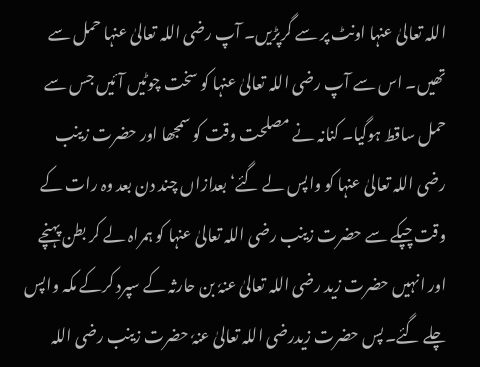اللہ تعالیٰ عنہا اونٹ پر سے گرپڑیں۔ آپ رضی اللہ تعالیٰ عنہا حمل سے تھیں۔ اس سے آپ رضی اللہ تعالیٰ عنہا کو سخت چوٹیں آئیں جس سے حمل ساقط ہوگیا۔ کنانہ نے مصلحت وقت کو سمجھا اور حضرت زینب رضی اللہ تعالیٰ عنہا کو واپس لے گئے‘ بعدازاں چند دن بعد وہ رات کے وقت چپکے سے حضرت زینب رضی اللہ تعالیٰ عنہا کو ہمراہ لے کر بطن پہنچے اور انہیں حضرت زید رضی اللہ تعالیٰ عنہٗ بن حارثہ کے سپرد کرکے مکہ واپس چلے گئے۔ پس حضرت زیدرضی اللہ تعالیٰ عنہٗ حضرت زینب رضی اللہ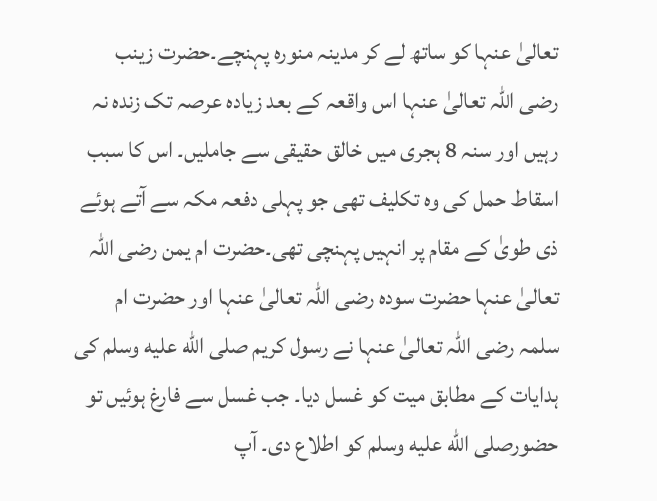تعالیٰ عنہا کو ساتھ لے کر مدینہ منورہ پہنچے۔حضرت زینب رضی اللہ تعالیٰ عنہا اس واقعہ کے بعد زیادہ عرصہ تک زندہ نہ رہیں اور سنہ 8 ہجری میں خالق حقیقی سے جاملیں۔ اس کا سبب اسقاط حمل کی وہ تکلیف تھی جو پہلی دفعہ مکہ سے آتے ہوئے ذی طویٰ کے مقام پر انہیں پہنچی تھی۔حضرت ام یمن رضی اللہ تعالیٰ عنہا حضرت سودہ رضی اللہ تعالیٰ عنہا اور حضرت ام سلمہ رضی اللہ تعالیٰ عنہا نے رسول کریم صلى الله عليه وسلم کی ہدایات کے مطابق میت کو غسل دیا۔ جب غسل سے فارغ ہوئیں تو حضورصلى الله عليه وسلم کو اطلاع دی۔ آپ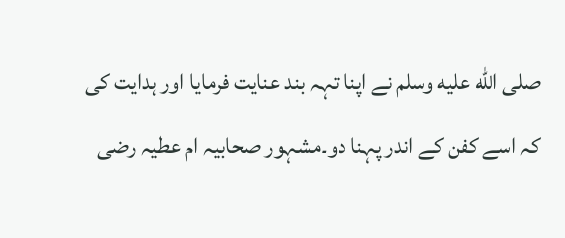صلى الله عليه وسلم نے اپنا تہہ بند عنایت فرمایا اور ہدایت کی کہ اسے کفن کے اندر پہنا دو۔مشہور صحابیہ ام عطیہ رضی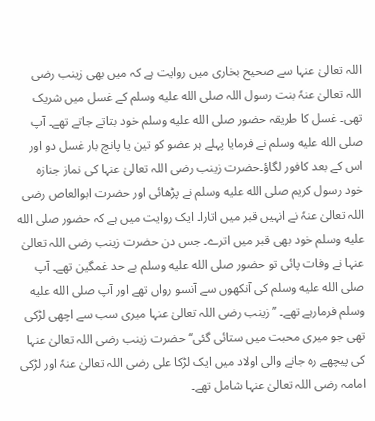اللہ تعالیٰ عنہا سے صحیح بخاری میں روایت ہے کہ میں بھی زینب رضی اللہ تعالیٰ عنہٗ بنت رسول اللہ صلى الله عليه وسلم کے غسل میں شریک تھی۔ غسل کا طریقہ حضور صلى الله عليه وسلم خود بتاتے جاتے تھے۔ آپ صلى الله عليه وسلم نے فرمایا پہلے ہر عضو کو تین یا پانچ بار غسل دو اور اس کے بعد کافور لگاؤ۔حضرت زینب رضی اللہ تعالیٰ عنہا کی نماز جنازہ خود رسول کریم صلى الله عليه وسلم نے پڑھائی اور حضرت ابوالعاص رضی اللہ تعالیٰ عنہٗ نے انہیں قبر میں اتارا۔ ایک روایت میں ہے کہ حضور صلى الله عليه وسلم خود بھی قبر میں اترے۔ جس دن حضرت زینب رضی اللہ تعالیٰ عنہا نے وفات پائی تو حضور صلى الله عليه وسلم بے حد غمگین تھے۔ آپ صلى الله عليه وسلم کی آنکھوں سے آنسو رواں تھے اور آپ صلى الله عليه وسلم فرمارہے تھے۔ ’’زینب رضی اللہ تعالیٰ عنہا میری سب سے اچھی لڑکی تھی جو میری محبت میں ستائی گئی‘‘ حضرت زینب رضی اللہ تعالیٰ عنہا کی پیچھے رہ جانے والی اولاد میں ایک لڑکا علی رضی اللہ تعالیٰ عنہٗ اور لڑکی امامہ رضی اللہ تعالیٰ عنہا شامل تھے۔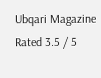Ubqari Magazine Rated 3.5 / 5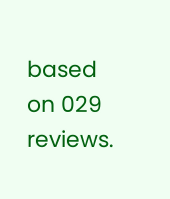based on 029 reviews.